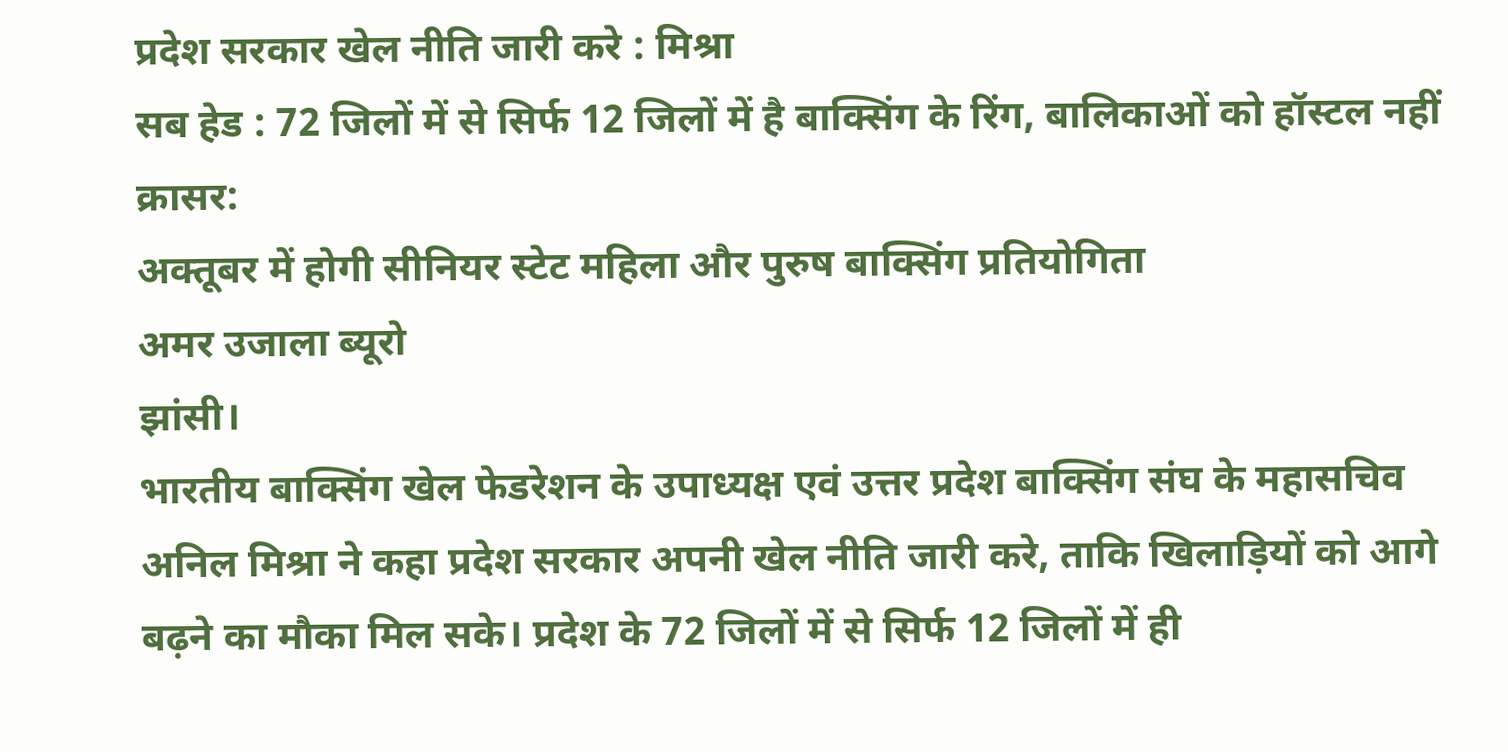प्रदेश सरकार खेल नीति जारी करे : मिश्रा
सब हेड : 72 जिलों में से सिर्फ 12 जिलों में है बाक्सिंग के रिंग, बालिकाओं को हॉस्टल नहीं
क्रासर:
अक्तूबर में होगी सीनियर स्टेट महिला और पुरुष बाक्सिंग प्रतियोगिता
अमर उजाला ब्यूरो
झांसी।
भारतीय बाक्सिंग खेल फेडरेशन के उपाध्यक्ष एवं उत्तर प्रदेश बाक्सिंग संघ के महासचिव अनिल मिश्रा ने कहा प्रदेश सरकार अपनी खेल नीति जारी करे, ताकि खिलाड़ियों को आगे बढ़ने का मौका मिल सके। प्रदेश के 72 जिलों में से सिर्फ 12 जिलों में ही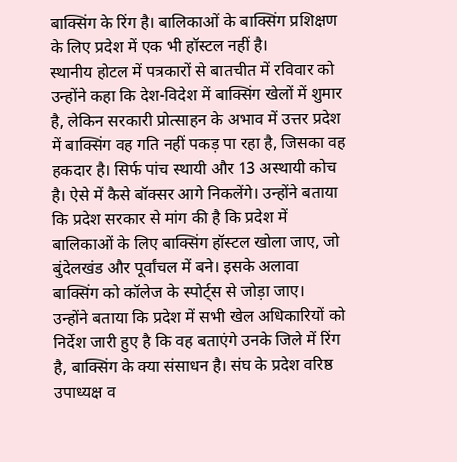बाक्सिंग के रिंग है। बालिकाओं के बाक्सिंग प्रशिक्षण के लिए प्रदेश में एक भी हॉस्टल नहीं है।
स्थानीय होटल में पत्रकारों से बातचीत में रविवार को उन्होंने कहा कि देश-विदेश में बाक्सिंग खेलों में शुमार है, लेकिन सरकारी प्रोत्साहन के अभाव में उत्तर प्रदेश में बाक्सिंग वह गति नहीं पकड़ पा रहा है, जिसका वह हकदार है। सिर्फ पांच स्थायी और 13 अस्थायी कोच है। ऐसे में कैसे बॉक्सर आगे निकलेंगे। उन्होंने बताया कि प्रदेश सरकार से मांग की है कि प्रदेश में बालिकाओं के लिए बाक्सिंग हॉस्टल खोला जाए, जो बुंदेलखंड और पूर्वांचल में बने। इसके अलावा बाक्सिंग को कॉलेज के स्पोर्ट्स से जोड़ा जाए।
उन्होंने बताया कि प्रदेश में सभी खेल अधिकारियों को निर्देश जारी हुए है कि वह बताएंगे उनके जिले में रिंग है, बाक्सिंग के क्या संसाधन है। संघ के प्रदेश वरिष्ठ उपाध्यक्ष व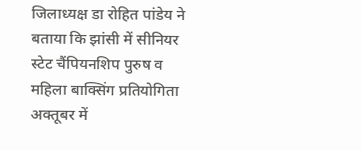जिलाध्यक्ष डा रोहित पांडेय ने बताया कि झांसी में सीनियर स्टेट चैंपियनशिप पुरुष व महिला बाक्सिंग प्रतियोगिता अक्तूबर में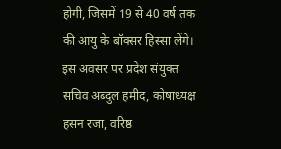होगी, जिसमें 19 से 40 वर्ष तक की आयु के बॉक्सर हिस्सा लेंगे। इस अवसर पर प्रदेश संयुक्त सचिव अब्दुल हमीद, कोषाध्यक्ष हसन रजा, वरिष्ठ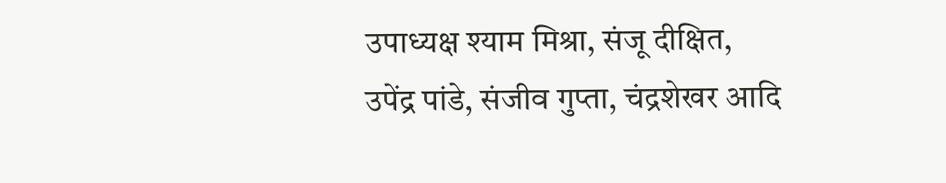उपाध्यक्ष श्याम मिश्रा, संजू दीक्षित, उपेंद्र पांडे, संजीव गुप्ता, चंद्रशेखर आदि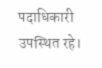पदाधिकारी उपस्थित रहे।